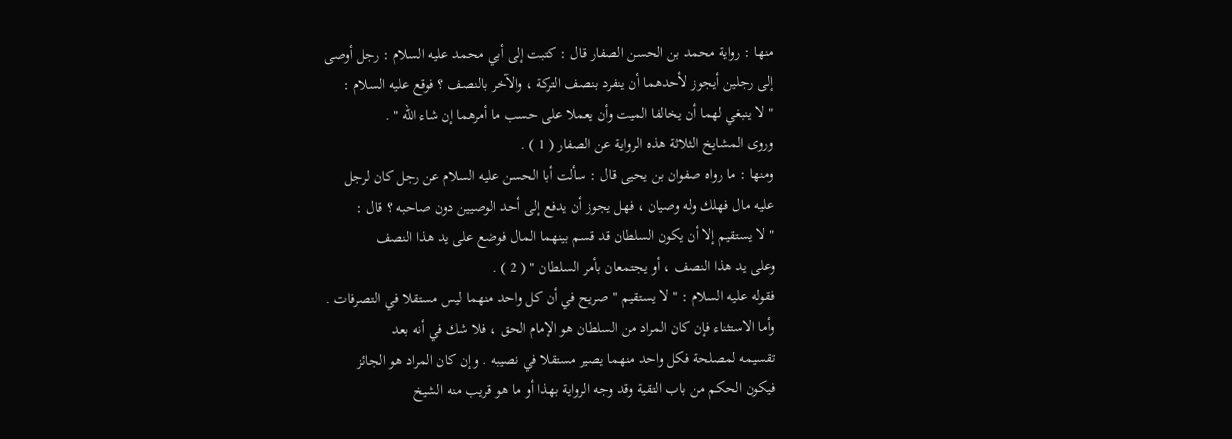منها : رواية محمد بن الحسن الصفار قال : كتبت إلى أبي محمد عليه السلام : رجل أوصى
إلى رجلين أيجوز لأحدهما أن ينفرد بنصف التركة ، والآخر بالنصف ؟ فوقع عليه السلام :
" لا ينبغي لهما أن يخالفا الميت وأن يعملا على حسب ما أمرهما إن شاء الله " .
وروى المشايخ الثلاثة هذه الرواية عن الصفار ( 1 ) .
ومنها : ما رواه صفوان بن يحيى قال : سألت أبا الحسن عليه السلام عن رجل كان لرجل
عليه مال فهلك وله وصيان ، فهل يجوز أن يدفع إلى أحد الوصيين دون صاحبه ؟ قال :
" لا يستقيم إلا أن يكون السلطان قد قسم بينهما المال فوضع على يد هذا النصف
وعلى يد هذا النصف ، أو يجتمعان بأمر السلطان " ( 2 ) .
فقوله عليه السلام : " لا يستقيم " صريح في أن كل واحد منهما ليس مستقلا في التصرفات .
وأما الاستثناء فإن كان المراد من السلطان هو الإمام الحق ، فلا شك في أنه بعد
تقسيمه لمصلحة فكل واحد منهما يصير مستقلا في نصيبه . وإن كان المراد هو الجائز
فيكون الحكم من باب التقية وقد وجه الرواية بهذا أو ما هو قريب منه الشيخ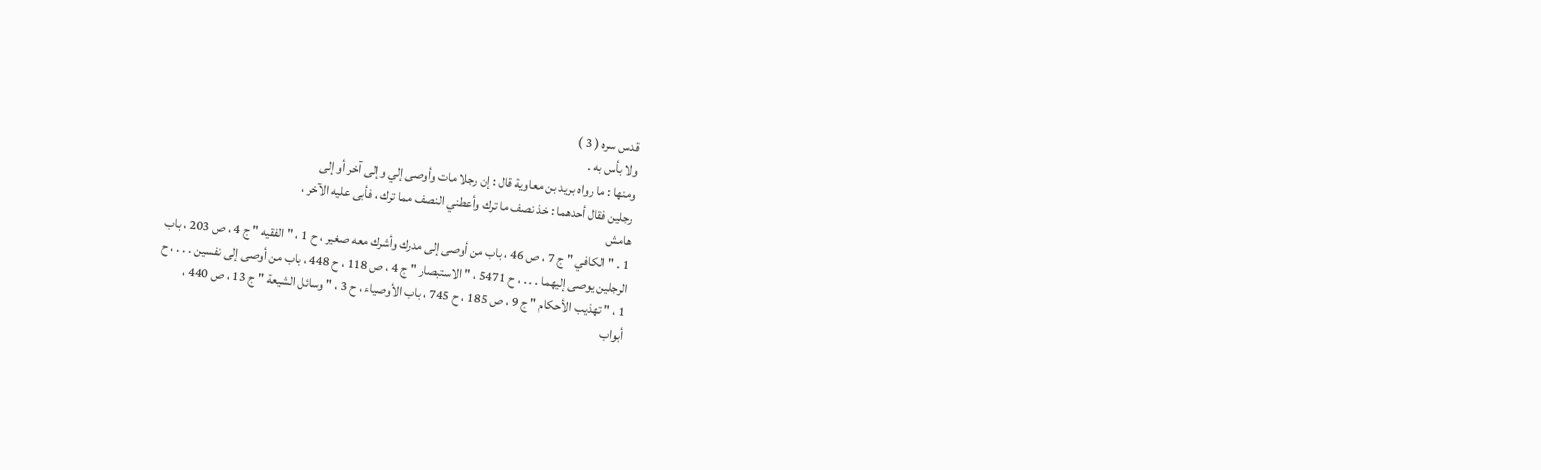قدس سره ( 3 )
ولا بأس به .
ومنها : ما رواه بريد بن معاوية قال : إن رجلا مات وأوصى إلي وإلى آخر أو إلى
رجلين فقال أحدهما : خذ نصف ما ترك وأعطني النصف مما ترك ، فأبى عليه الآخر ،
هامش
1 . " الكافي " ج 7 ، ص 46 ، باب من أوصى إلى مدرك وأشرك معه صغير ، ح 1 ، " الفقيه " ج 4 ، ص 203 ، باب
الرجلين يوصى إليهما . . . ، ح 5471 ، " الاستبصار " ج 4 ، ص 118 ، ح 448 ، باب من أوصى إلى نفسين . . . ، ح
1 ، " تهذيب الأحكام " ج 9 ، ص 185 ، ح 745 ، باب الأوصياء ، ح 3 ، " وسائل الشيعة " ج 13 ، ص 440 ،
أبواب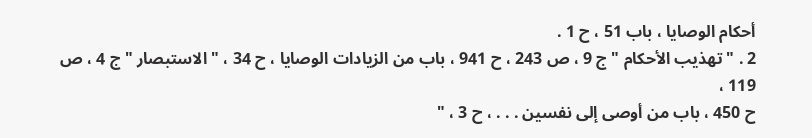أحكام الوصايا ، باب 51 ، ح 1 .
2 . " تهذيب الأحكام " ج 9 ، ص 243 ، ح 941 ، باب من الزيادات الوصايا ، ح 34 ، " الاستبصار " ج 4 ، ص 119 ،
ح 450 ، باب من أوصى إلى نفسين . . . ، ح 3 ، "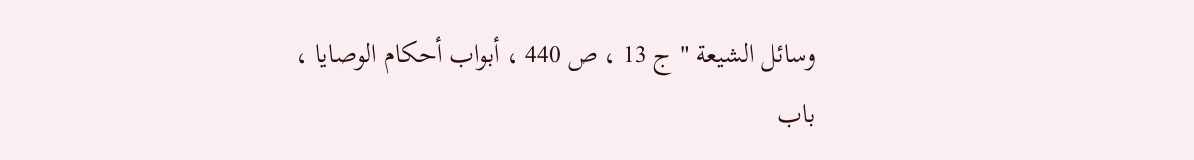وسائل الشيعة " ج 13 ، ص 440 ، أبواب أحكام الوصايا ،
باب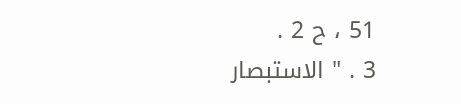51 ، ح 2 .
3 . " الاستبصار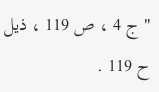" ج 4 ، ص 119 ، ذيل ح 119 .